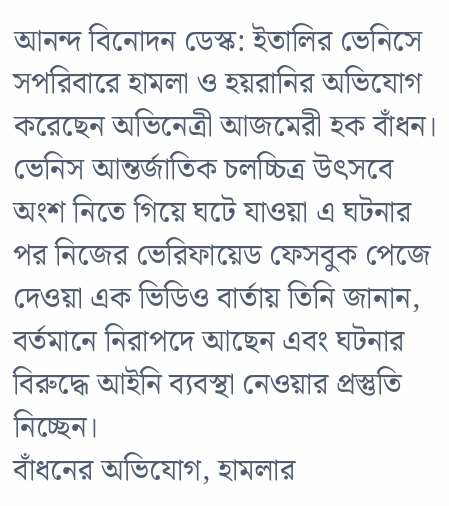আনন্দ বিনোদন ডেস্ক: ইতালির ভেনিসে সপরিবারে হামলা ও হয়রানির অভিযোগ করেছেন অভিনেত্রী আজমেরী হক বাঁধন। ভেনিস আন্তর্জাতিক চলচ্চিত্র উৎসবে অংশ নিতে গিয়ে ঘটে যাওয়া এ ঘটনার পর নিজের ভেরিফায়েড ফেসবুক পেজে দেওয়া এক ভিডিও বার্তায় তিনি জানান, বর্তমানে নিরাপদে আছেন এবং ঘটনার বিরুদ্ধে আইনি ব্যবস্থা নেওয়ার প্রস্তুতি নিচ্ছেন।
বাঁধনের অভিযোগ, হামলার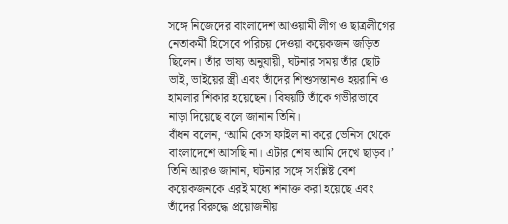সঙ্গে নিজেদের বাংলাদেশ আওয়ামী লীগ ও ছাত্রলীগের নেতাকর্মী হিসেবে পরিচয় দেওয়া কয়েকজন জড়িত ছিলেন। তাঁর ভাষ্য অনুযায়ী, ঘটনার সময় তাঁর ছোট ভাই, ভাইয়ের স্ত্রী এবং তাঁদের শিশুসন্তানও হয়রানি ও হামলার শিকার হয়েছেন। বিষয়টি তাঁকে গভীরভাবে নাড়া দিয়েছে বলে জানান তিনি।
বাঁধন বলেন, ‘আমি কেস ফাইল না করে ভেনিস থেকে বাংলাদেশে আসছি না। এটার শেষ আমি দেখে ছাড়ব।’ তিনি আরও জানান, ঘটনার সঙ্গে সংশ্লিষ্ট বেশ কয়েকজনকে এরই মধ্যে শনাক্ত করা হয়েছে এবং তাঁদের বিরুদ্ধে প্রয়োজনীয়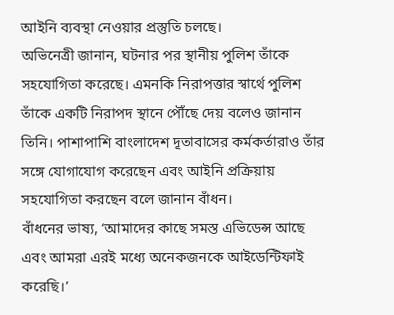আইনি ব্যবস্থা নেওয়ার প্রস্তুতি চলছে।
অভিনেত্রী জানান, ঘটনার পর স্থানীয় পুলিশ তাঁকে সহযোগিতা করেছে। এমনকি নিরাপত্তার স্বার্থে পুলিশ তাঁকে একটি নিরাপদ স্থানে পৌঁছে দেয় বলেও জানান তিনি। পাশাপাশি বাংলাদেশ দূতাবাসের কর্মকর্তারাও তাঁর সঙ্গে যোগাযোগ করেছেন এবং আইনি প্রক্রিয়ায় সহযোগিতা করছেন বলে জানান বাঁধন।
বাঁধনের ভাষ্য, ‘আমাদের কাছে সমস্ত এভিডেন্স আছে এবং আমরা এরই মধ্যে অনেকজনকে আইডেন্টিফাই করেছি।’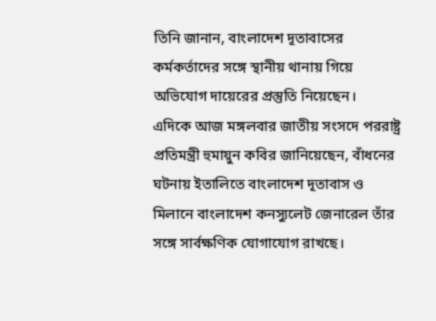তিনি জানান, বাংলাদেশ দূতাবাসের কর্মকর্তাদের সঙ্গে স্থানীয় থানায় গিয়ে অভিযোগ দায়েরের প্রস্তুতি নিয়েছেন।
এদিকে আজ মঙ্গলবার জাতীয় সংসদে পররাষ্ট্র প্রতিমন্ত্রী হুমায়ুন কবির জানিয়েছেন, বাঁধনের ঘটনায় ইতালিতে বাংলাদেশ দূতাবাস ও মিলানে বাংলাদেশ কনস্যুলেট জেনারেল তাঁর সঙ্গে সার্বক্ষণিক যোগাযোগ রাখছে।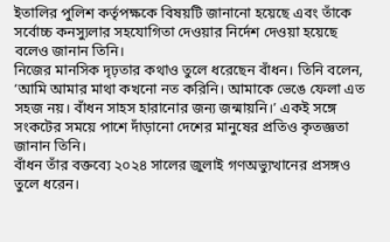ইতালির পুলিশ কর্তৃপক্ষকে বিষয়টি জানানো হয়েছে এবং তাঁকে সর্বোচ্চ কনস্যুলার সহযোগিতা দেওয়ার নির্দেশ দেওয়া হয়েছে বলেও জানান তিনি।
নিজের মানসিক দৃঢ়তার কথাও তুলে ধরেছেন বাঁধন। তিনি বলেন, ‘আমি আমার মাথা কখনো নত করিনি। আমাকে ভেঙে ফেলা এত সহজ নয়। বাঁধন সাহস হারানোর জন্য জন্মায়নি।’ একই সঙ্গে সংকটের সময়ে পাশে দাঁড়ানো দেশের মানুষের প্রতিও কৃতজ্ঞতা জানান তিনি।
বাঁধন তাঁর বক্তব্যে ২০২৪ সালের জুলাই গণঅভ্যুত্থানের প্রসঙ্গও তুলে ধরেন।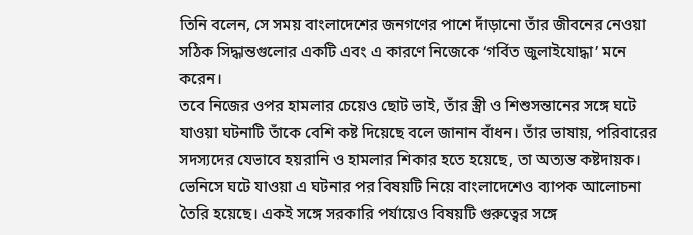তিনি বলেন, সে সময় বাংলাদেশের জনগণের পাশে দাঁড়ানো তাঁর জীবনের নেওয়া সঠিক সিদ্ধান্তগুলোর একটি এবং এ কারণে নিজেকে ‘গর্বিত জুলাইযোদ্ধা’ মনে করেন।
তবে নিজের ওপর হামলার চেয়েও ছোট ভাই, তাঁর স্ত্রী ও শিশুসন্তানের সঙ্গে ঘটে যাওয়া ঘটনাটি তাঁকে বেশি কষ্ট দিয়েছে বলে জানান বাঁধন। তাঁর ভাষায়, পরিবারের সদস্যদের যেভাবে হয়রানি ও হামলার শিকার হতে হয়েছে, তা অত্যন্ত কষ্টদায়ক।
ভেনিসে ঘটে যাওয়া এ ঘটনার পর বিষয়টি নিয়ে বাংলাদেশেও ব্যাপক আলোচনা তৈরি হয়েছে। একই সঙ্গে সরকারি পর্যায়েও বিষয়টি গুরুত্বের সঙ্গে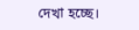দেখা হচ্ছে।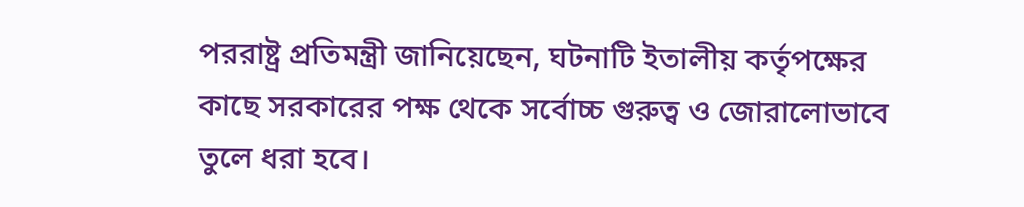পররাষ্ট্র প্রতিমন্ত্রী জানিয়েছেন, ঘটনাটি ইতালীয় কর্তৃপক্ষের কাছে সরকারের পক্ষ থেকে সর্বোচ্চ গুরুত্ব ও জোরালোভাবে তুলে ধরা হবে।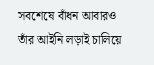সবশেষে বাঁধন আবারও তাঁর আইনি লড়াই চালিয়ে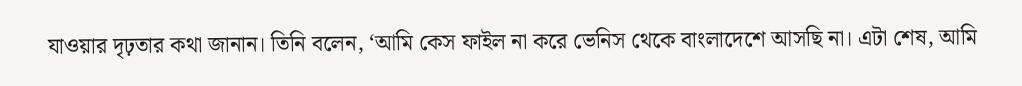যাওয়ার দৃঢ়তার কথা জানান। তিনি বলেন, ‘আমি কেস ফাইল না করে ভেনিস থেকে বাংলাদেশে আসছি না। এটা শেষ, আমি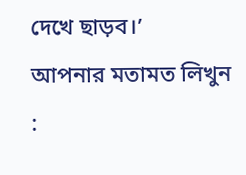দেখে ছাড়ব।’
আপনার মতামত লিখুন :